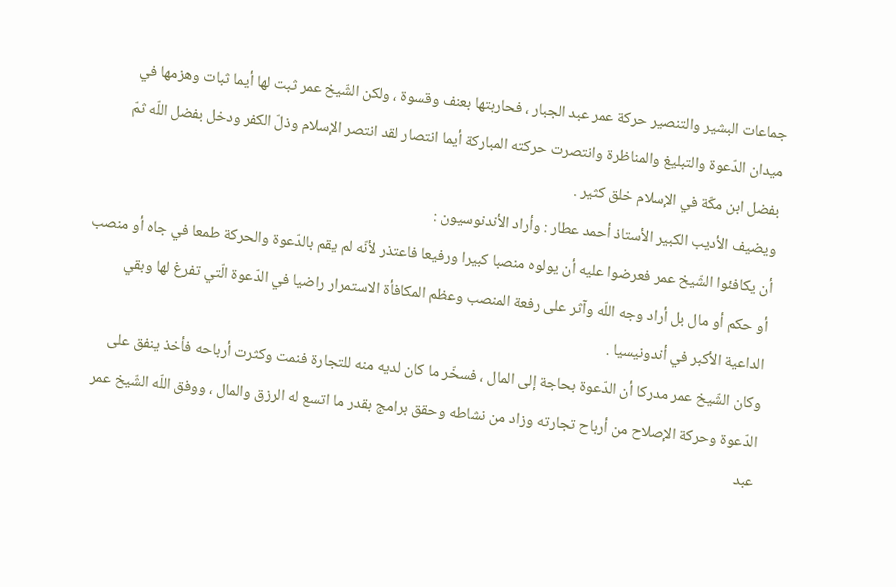جماعات البشير والتنصير حركة عمر عبد الجبار ، فحاربتها بعنف وقسوة ، ولكن الشّيخ عمر ثبت لها أيما ثبات وهزمها في ميدان الدّعوة والتبليغ والمناظرة وانتصرت حركته المباركة أيما انتصار لقد انتصر الإسلام وذلّ الكفر ودخل بفضل اللّه ثمّ بفضل ابن مكّة في الإسلام خلق كثير .
ويضيف الأديب الكبير الأستاذ أحمد عطار : وأراد الأندنوسيون :
أن يكافئوا الشّيخ عمر فعرضوا عليه أن يولوه منصبا كبيرا ورفيعا فاعتذر لأنّه لم يقم بالدّعوة والحركة طمعا في جاه أو منصب أو حكم أو مال بل أراد وجه اللّه وآثر على رفعة المنصب وعظم المكافأة الاستمرار راضيا في الدّعوة الّتي تفرغ لها وبقي الداعية الأكبر في أندونيسيا .
وكان الشّيخ عمر مدركا أن الدّعوة بحاجة إلى المال ، فسخّر ما كان لديه منه للتجارة فنمت وكثرت أرباحه فأخذ ينفق على الدّعوة وحركة الإصلاح من أرباح تجارته وزاد من نشاطه وحقق برامج بقدر ما اتسع له الرزق والمال ، ووفق اللّه الشّيخ عمر عبد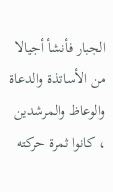الجبار فأنشأ أجيالا من الأساتذة والدعاة والوعاظ والمرشدين ، كانوا ثمرة حركته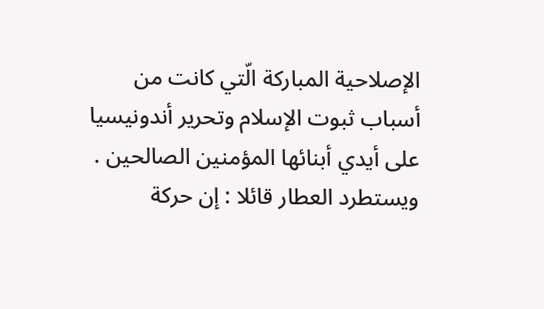الإصلاحية المباركة الّتي كانت من أسباب ثبوت الإسلام وتحرير أندونيسيا على أيدي أبنائها المؤمنين الصالحين .
ويستطرد العطار قائلا : إن حركة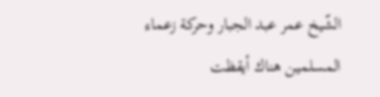الشّيخ عمر عبد الجبار وحركة زعماء المسلمين هناك أيقظت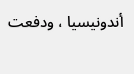أندونيسيا ، ودفعت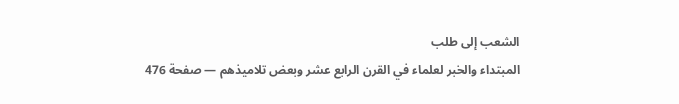الشعب إلى طلب
المبتداء والخبر لعلماء في القرن الرابع عشر وبعض تلاميذهم — صفحة 476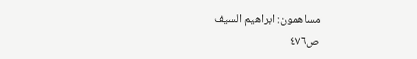مساهمون: ابراهيم السيف
ص٤٧٦